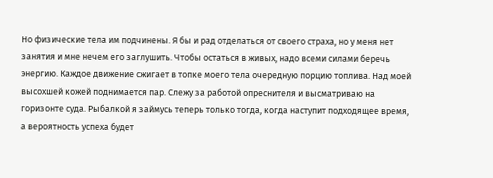Но физические тела им подчинены. Я бы и рад отделаться от своего страха, но у меня нет занятия и мне нечем его заглушить. Чтобы остаться в живых, надо всеми силами беречь энергию. Каждое движение сжигает в топке моего тела очередную порцию топлива. Над моей высохшей кожей поднимается пар. Слежу за работой опреснителя и высматриваю на горизонте суда. Рыбалкой я займусь теперь только тогда, когда наступит подходящее время, а вероятность успеха будет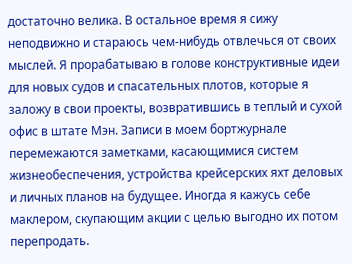достаточно велика. В остальное время я сижу неподвижно и стараюсь чем-нибудь отвлечься от своих мыслей. Я прорабатываю в голове конструктивные идеи для новых судов и спасательных плотов, которые я заложу в свои проекты, возвратившись в теплый и сухой офис в штате Мэн. Записи в моем бортжурнале перемежаются заметками, касающимися систем жизнеобеспечения, устройства крейсерских яхт деловых и личных планов на будущее. Иногда я кажусь себе маклером, скупающим акции с целью выгодно их потом перепродать.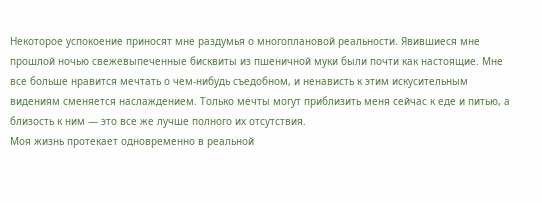Некоторое успокоение приносят мне раздумья о многоплановой реальности. Явившиеся мне прошлой ночью свежевыпеченные бисквиты из пшеничной муки были почти как настоящие. Мне все больше нравится мечтать о чем-нибудь съедобном, и ненависть к этим искусительным видениям сменяется наслаждением. Только мечты могут приблизить меня сейчас к еде и питью, а близость к ним — это все же лучше полного их отсутствия.
Моя жизнь протекает одновременно в реальной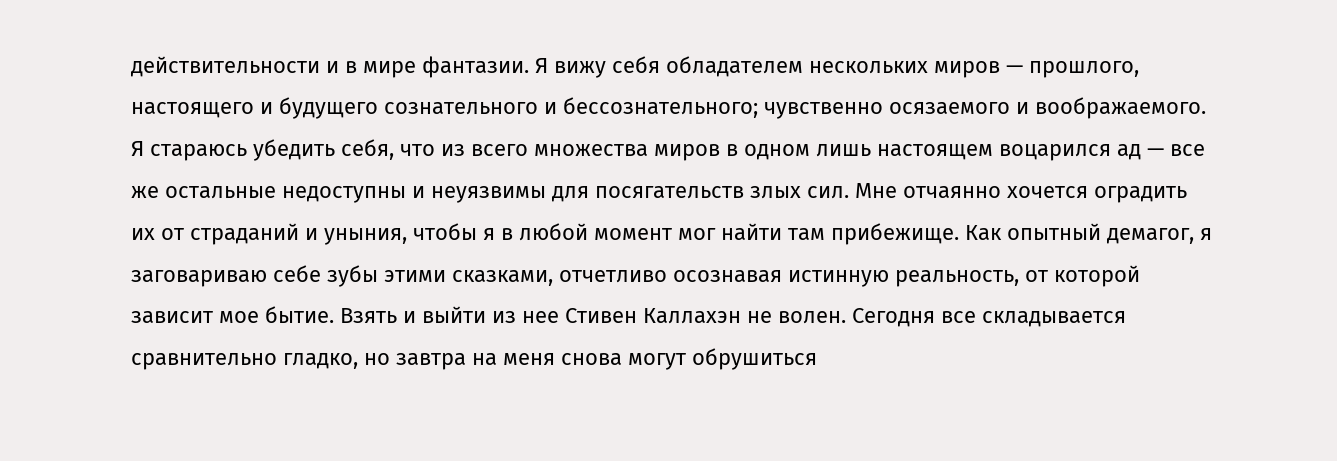действительности и в мире фантазии. Я вижу себя обладателем нескольких миров — прошлого, настоящего и будущего сознательного и бессознательного; чувственно осязаемого и воображаемого. Я стараюсь убедить себя, что из всего множества миров в одном лишь настоящем воцарился ад — все же остальные недоступны и неуязвимы для посягательств злых сил. Мне отчаянно хочется оградить их от страданий и уныния, чтобы я в любой момент мог найти там прибежище. Как опытный демагог, я заговариваю себе зубы этими сказками, отчетливо осознавая истинную реальность, от которой зависит мое бытие. Взять и выйти из нее Стивен Каллахэн не волен. Сегодня все складывается сравнительно гладко, но завтра на меня снова могут обрушиться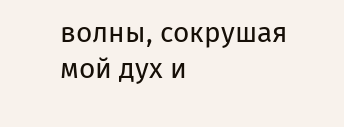волны, сокрушая мой дух и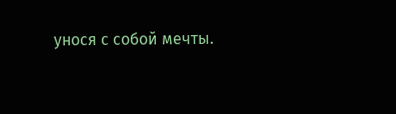унося с собой мечты.